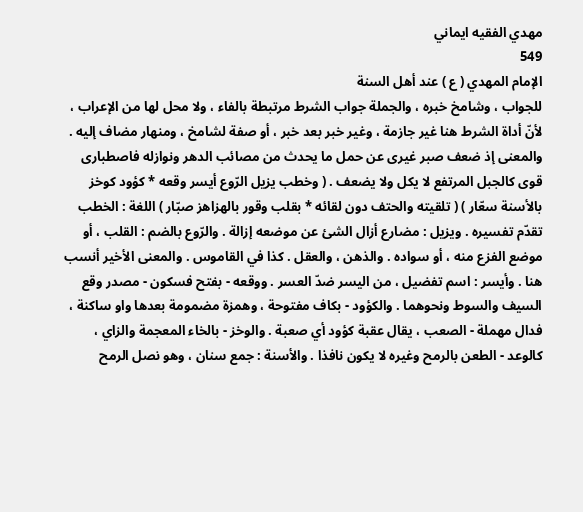مهدي الفقيه ايماني
549
الإمام المهدي ( ع ) عند أهل السنة
للجواب ، وشامخ خبره ، والجملة جواب الشرط مرتبطة بالفاء ، ولا محل لها من الإعراب ، لأنّ أداة الشرط هنا غير جازمة ، وغير خبر بعد خبر ، أو صفة لشامخ ، ومنهار مضاف إليه . والمعنى إذ ضعف صبر غيرى عن حمل ما يحدث من مصائب الدهر ونوازله فاصطبارى قوى كالجبل المرتفع لا يكل ولا يضعف . ( وخطب يزيل الرّوع أيسر وقعه * كؤود كوخز بالأسنة سعّار ) ( تلقيته والحتف دون لقائه * بقلب وقور بالهزاهز صبّار ) اللغة : الخطب تقدّم تفسيره . ويزيل : مضارع أزال الشئ عن موضعه إزالة . والرّوع بالضم : القلب ، أو موضع الفزع منه ، أو سواده . والذهن ، والعقل . كذا في القاموس . والمعنى الأخير أنسب هنا . وأيسر : اسم تفضيل ، من اليسر ضدّ العسر . ووقعه - بفتح فسكون - مصدر وقع السيف والسوط ونحوهما . والكؤود - بكاف مفتوحة ، وهمزة مضمومة بعدها واو ساكنة ، فدال مهملة - الصعب ، يقال عقبة كؤود أي صعبة . والوخز - بالخاء المعجمة والزاي ، كالوعد - الطعن بالرمح وغيره لا يكون نافذا . والأسنة : جمع سنان ، وهو نصل الرمح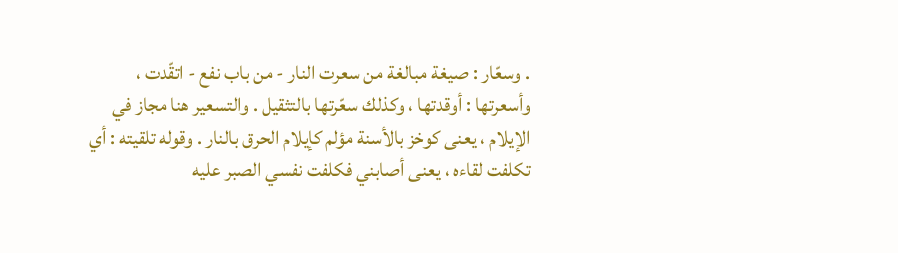. وسعّار : صيغة مبالغة من سعرت النار - من باب نفع - اتقّدت ، وأسعرتها : أوقدتها ، وكذلك سعّرتها بالتثقيل . والتسعير هنا مجاز في الإيلام ، يعنى كوخز بالأسنة مؤلم كإيلام الحرق بالنار . وقوله تلقيته : أي تكلفت لقاءه ، يعنى أصابني فكلفت نفسي الصبر عليه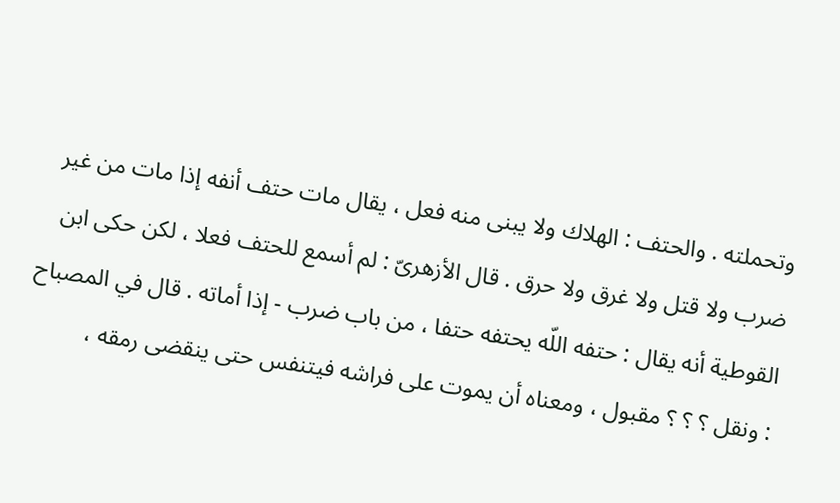وتحملته . والحتف : الهلاك ولا يبنى منه فعل ، يقال مات حتف أنفه إذا مات من غير ضرب ولا قتل ولا غرق ولا حرق . قال الأزهرىّ : لم أسمع للحتف فعلا ، لكن حكى ابن القوطية أنه يقال : حتفه اللّه يحتفه حتفا ، من باب ضرب - إذا أماته . قال في المصباح : ونقل ؟ ؟ ؟ مقبول ، ومعناه أن يموت على فراشه فيتنفس حتى ينقضى رمقه ،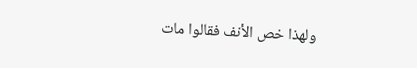ولهذا خص الأنف فقالوا مات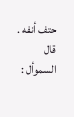حتف أنفه . قال السموأل :